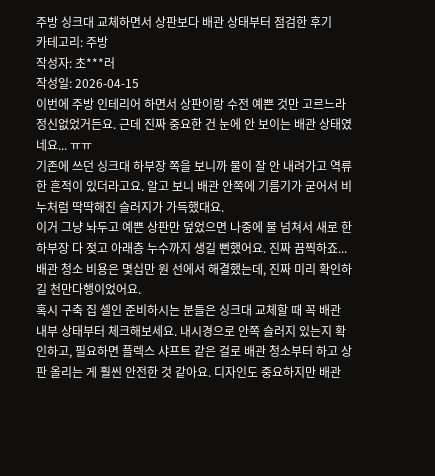주방 싱크대 교체하면서 상판보다 배관 상태부터 점검한 후기
카테고리: 주방
작성자: 초***러
작성일: 2026-04-15
이번에 주방 인테리어 하면서 상판이랑 수전 예쁜 것만 고르느라 정신없었거든요. 근데 진짜 중요한 건 눈에 안 보이는 배관 상태였네요... ㅠㅠ
기존에 쓰던 싱크대 하부장 쪽을 보니까 물이 잘 안 내려가고 역류한 흔적이 있더라고요. 알고 보니 배관 안쪽에 기름기가 굳어서 비누처럼 딱딱해진 슬러지가 가득했대요.
이거 그냥 놔두고 예쁜 상판만 덮었으면 나중에 물 넘쳐서 새로 한 하부장 다 젖고 아래층 누수까지 생길 뻔했어요. 진짜 끔찍하죠... 배관 청소 비용은 몇십만 원 선에서 해결했는데, 진짜 미리 확인하길 천만다행이었어요.
혹시 구축 집 셀인 준비하시는 분들은 싱크대 교체할 때 꼭 배관 내부 상태부터 체크해보세요. 내시경으로 안쪽 슬러지 있는지 확인하고, 필요하면 플렉스 샤프트 같은 걸로 배관 청소부터 하고 상판 올리는 게 훨씬 안전한 것 같아요. 디자인도 중요하지만 배관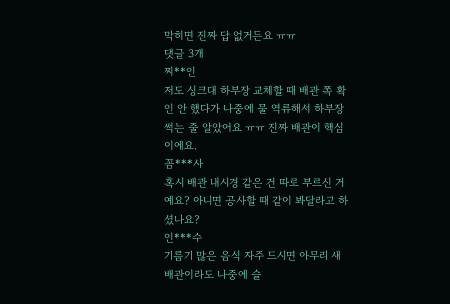막히면 진짜 답 없거든요 ㅠㅠ
댓글 3개
찌**인
저도 싱크대 하부장 교체할 때 배관 쪽 확인 안 했다가 나중에 물 역류해서 하부장 썩는 줄 알았어요 ㅠㅠ 진짜 배관이 핵심이에요.
꼼***사
혹시 배관 내시경 같은 건 따로 부르신 거예요? 아니면 공사할 때 같이 봐달라고 하셨나요?
인***수
기름기 많은 음식 자주 드시면 아무리 새 배관이라도 나중에 슬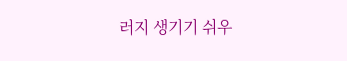러지 생기기 쉬우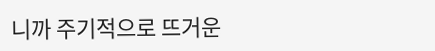니까 주기적으로 뜨거운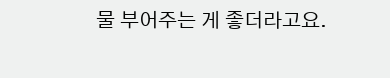물 부어주는 게 좋더라고요.